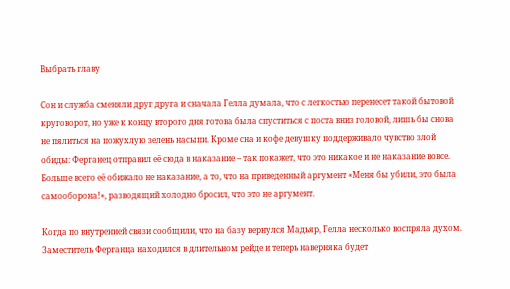Выбрать главу

Сон и служба сменяли друг друга и сначала Гелла думала, что с легкостью перенесет такой бытовой круговорот, но уже к концу второго дня готова была спуститься с поста вниз головой, лишь бы снова не пялиться на пожухлую зелень насыпи. Кроме сна и кофе девушку поддерживало чувство злой обиды: Ферганец отправил её сюда в наказание – так покажет, что это никакое и не наказание вовсе. Больше всего её обижало не наказание, а то, что на приведенный аргумент «Меня бы убили, это была самооборона!», разводящий холодно бросил, что это не аргумент.

Когда по внутренней связи сообщили, что на базу вернулся Мадьяр, Гелла несколько воспряла духом. Заместитель Ферганца находился в длительном рейде и теперь наверняка будет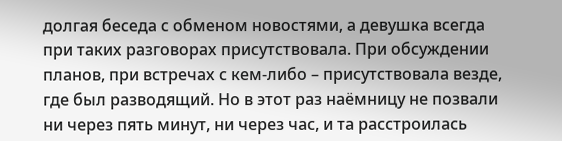долгая беседа с обменом новостями, а девушка всегда при таких разговорах присутствовала. При обсуждении планов, при встречах с кем-либо – присутствовала везде, где был разводящий. Но в этот раз наёмницу не позвали ни через пять минут, ни через час, и та расстроилась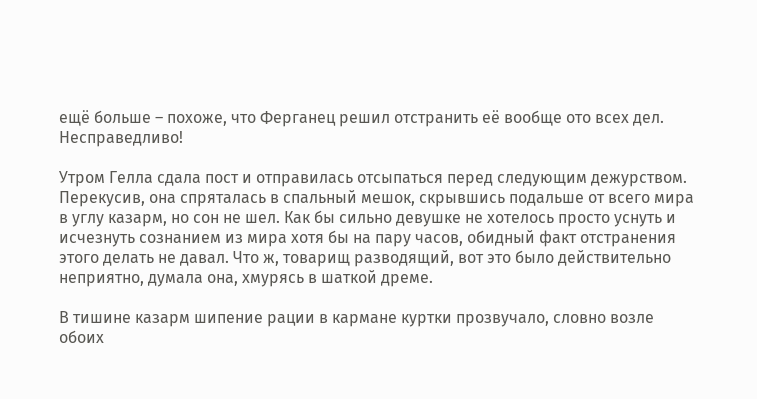ещё больше – похоже, что Ферганец решил отстранить её вообще ото всех дел. Несправедливо!

Утром Гелла сдала пост и отправилась отсыпаться перед следующим дежурством. Перекусив, она спряталась в спальный мешок, скрывшись подальше от всего мира в углу казарм, но сон не шел. Как бы сильно девушке не хотелось просто уснуть и исчезнуть сознанием из мира хотя бы на пару часов, обидный факт отстранения этого делать не давал. Что ж, товарищ разводящий, вот это было действительно неприятно, думала она, хмурясь в шаткой дреме.

В тишине казарм шипение рации в кармане куртки прозвучало, словно возле обоих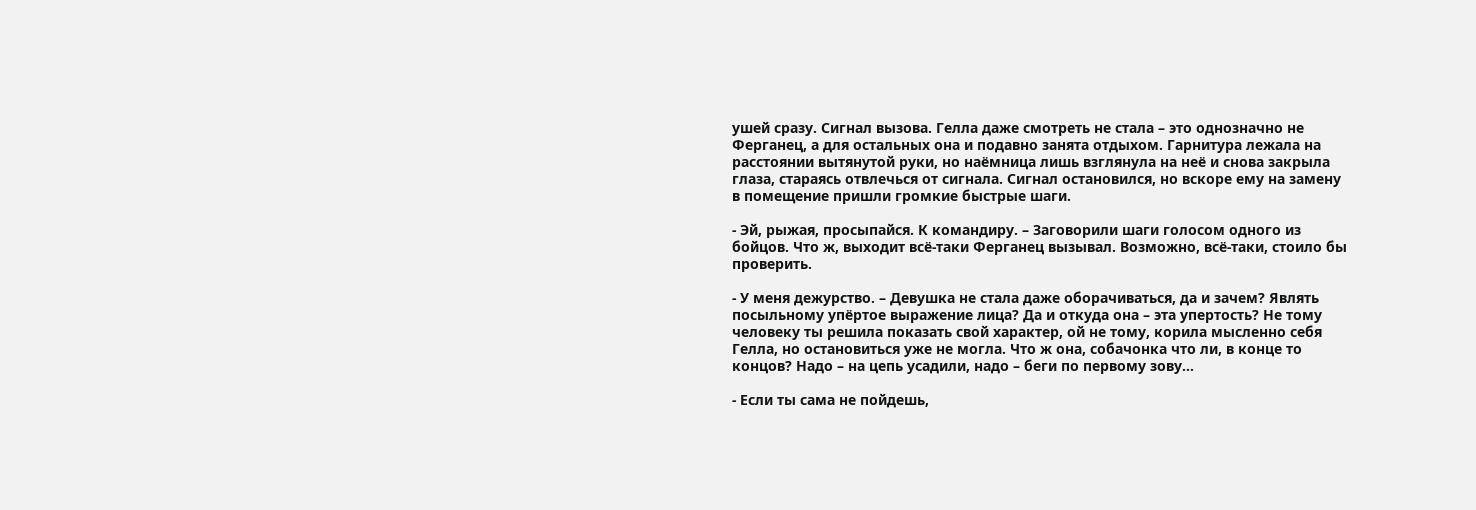ушей сразу. Сигнал вызова. Гелла даже смотреть не стала – это однозначно не Ферганец, а для остальных она и подавно занята отдыхом. Гарнитура лежала на расстоянии вытянутой руки, но наёмница лишь взглянула на неё и снова закрыла глаза, стараясь отвлечься от сигнала. Сигнал остановился, но вскоре ему на замену в помещение пришли громкие быстрые шаги.

- Эй, рыжая, просыпайся. К командиру. – Заговорили шаги голосом одного из бойцов. Что ж, выходит всё-таки Ферганец вызывал. Возможно, всё-таки, стоило бы проверить.

- У меня дежурство. – Девушка не стала даже оборачиваться, да и зачем? Являть посыльному упёртое выражение лица? Да и откуда она – эта упертость? Не тому человеку ты решила показать свой характер, ой не тому, корила мысленно себя Гелла, но остановиться уже не могла. Что ж она, собачонка что ли, в конце то концов? Надо – на цепь усадили, надо – беги по первому зову…

- Если ты сама не пойдешь,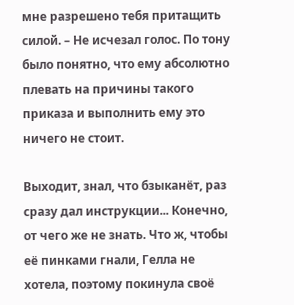мне разрешено тебя притащить силой. – Не исчезал голос. По тону было понятно, что ему абсолютно плевать на причины такого приказа и выполнить ему это ничего не стоит.

Выходит, знал, что бзыканёт, раз сразу дал инструкции... Конечно, от чего же не знать. Что ж, чтобы её пинками гнали, Гелла не хотела, поэтому покинула своё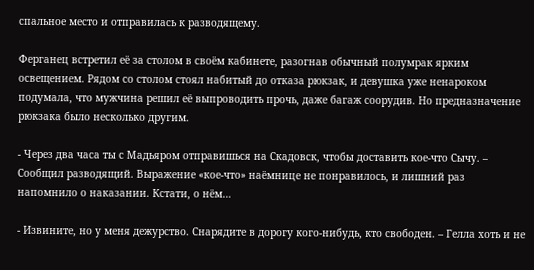спальное место и отправилась к разводящему.

Ферганец встретил её за столом в своём кабинете, разогнав обычный полумрак ярким освещением. Рядом со столом стоял набитый до отказа рюкзак, и девушка уже ненароком подумала, что мужчина решил её выпроводить прочь, даже багаж соорудив. Но предназначение рюкзака было несколько другим.

- Через два часа ты с Мадьяром отправишься на Скадовск, чтобы доставить кое-что Сычу. – Сообщил разводящий. Выражение «кое-что» наёмнице не понравилось, и лишний раз напомнило о наказании. Кстати, о нём…

- Извините, но у меня дежурство. Снарядите в дорогу кого-нибудь, кто свободен. – Гелла хоть и не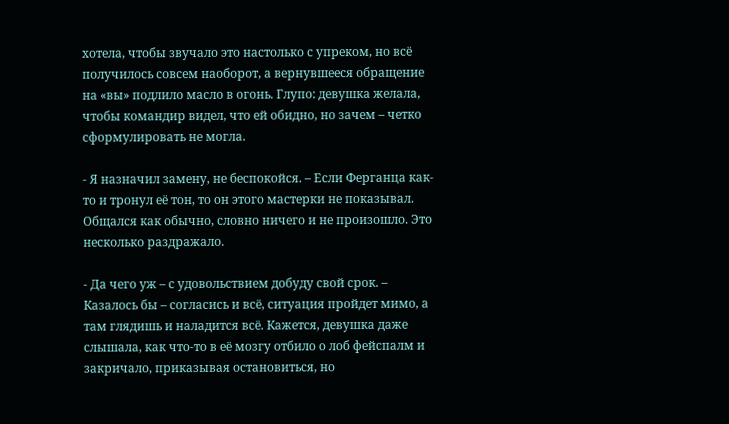хотела, чтобы звучало это настолько с упреком, но всё получилось совсем наоборот, а вернувшееся обращение на «вы» подлило масло в огонь. Глупо: девушка желала, чтобы командир видел, что ей обидно, но зачем – четко сформулировать не могла.

- Я назначил замену, не беспокойся. – Если Ферганца как-то и тронул её тон, то он этого мастерки не показывал. Общался как обычно, словно ничего и не произошло. Это несколько раздражало.

- Да чего уж – с удовольствием добуду свой срок. – Казалось бы – согласись и всё, ситуация пройдет мимо, а там глядишь и наладится всё. Кажется, девушка даже слышала, как что-то в её мозгу отбило о лоб фейспалм и закричало, приказывая остановиться, но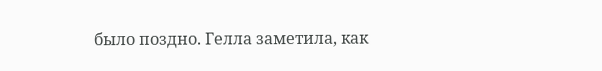было поздно. Гелла заметила, как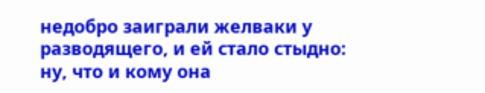недобро заиграли желваки у разводящего, и ей стало стыдно: ну, что и кому она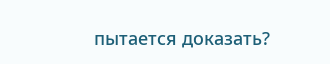пытается доказать?